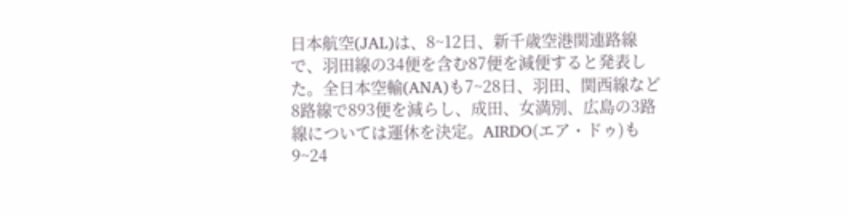日本航空(JAL)は、8~12日、新千歳空港関連路線で、羽田線の34便を含む87便を減便すると発表した。全日本空輸(ANA)も7~28日、羽田、関西線など8路線で893便を減らし、成田、女満別、広島の3路線については運休を決定。AIRDO(エア・ドゥ)も9~24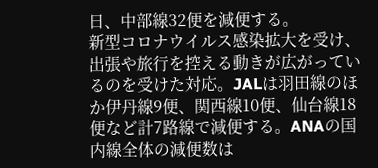日、中部線32便を減便する。
新型コロナウイルス感染拡大を受け、出張や旅行を控える動きが広がっているのを受けた対応。JALは羽田線のほか伊丹線9便、関西線10便、仙台線18便など計7路線で減便する。ANAの国内線全体の減便数は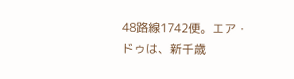48路線1742便。エア・ドゥは、新千歳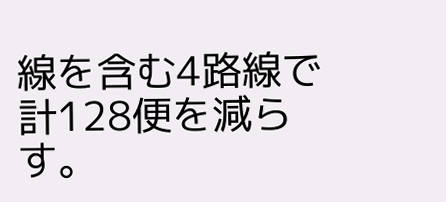線を含む4路線で計128便を減らす。